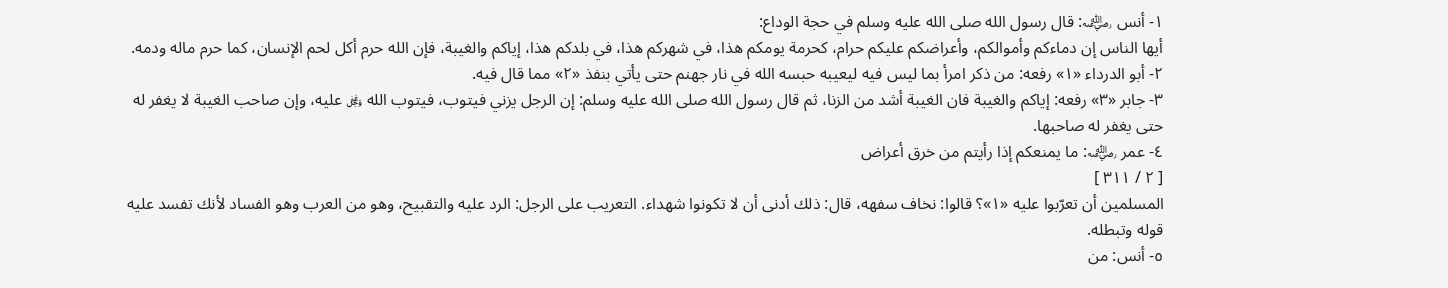١- أنس ﵁: قال رسول الله صلى الله عليه وسلم في حجة الوداع:
أيها الناس إن دماءكم وأموالكم، وأعراضكم عليكم حرام، كحرمة يومكم هذا، في شهركم هذا، في بلدكم هذا، إياكم والغيبة، فإن الله حرم أكل لحم الإنسان، كما حرم ماله ودمه.
٢- أبو الدرداء «١» رفعه: من ذكر امرأ بما ليس فيه ليعيبه حبسه الله في نار جهنم حتى يأتي بنفذ «٢» مما قال فيه.
٣- جابر «٣» رفعه: إياكم والغيبة فان الغيبة أشد من الزنا، ثم قال رسول الله صلى الله عليه وسلم: إن الرجل يزني فيتوب، فيتوب الله ﷿ عليه، وإن صاحب الغيبة لا يغفر له حتى يغفر له صاحبها.
٤- عمر ﵁: ما يمنعكم إذا رأيتم من خرق أعراض
[ ٢ / ٣١١ ]
المسلمين أن تعرّبوا عليه «١»؟ قالوا: نخاف سفهه، قال: ذلك أدنى أن لا تكونوا شهداء. التعريب على الرجل: الرد عليه والتقبيح، وهو من العرب وهو الفساد لأنك تفسد عليه قوله وتبطله.
٥- أنس: من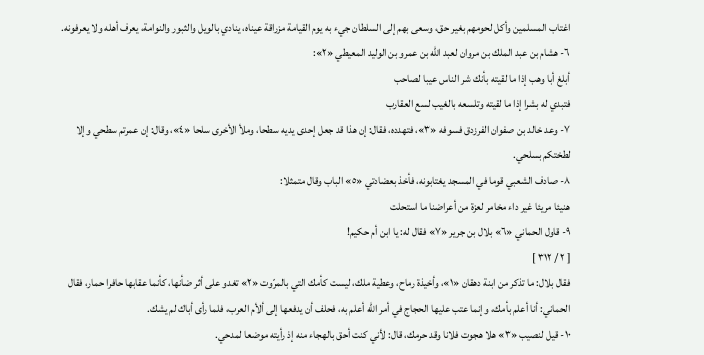اغتاب المسلمين وأكل لحومهم بغير حق، وسعى بهم إلى السلطان جيء به يوم القيامة مزراقة عيناه، ينادي بالويل والثبور والنوامة، يعرف أهله ولا يعرفونه.
٦- هشام بن عبد الملك بن مروان لعبد الله بن عمرو بن الوليد المعيطي «٢»:
أبلغ أبا وهب إذا ما لقيته بأنك شر الناس عيبا لصاحب
فتبدي له بشرا إذا ما لقيته وتلسعه بالغيب لسع العقارب
٧- وعد خالد بن صفوان الفرزدق فسوفه «٣»، فتهدده، فقال: إن هذا قد جعل إحدى يديه سطحا، وملأ الأخرى سلحا «٤»، وقال: إن عمرتم سطحي وإلا لطختكم بسلحي.
٨- صادف الشعبي قوما في المسجد يغتابونه، فأخذ بعضادتي «٥» الباب وقال متمثلا:
هنيئا مريئا غير داء مخامر لعزة من أعراضنا ما استحلت
٩- قاول الحماني «٦» بلال بن جرير «٧» فقال له: يا ابن أم حكيم!
[ ٢ / ٣١٢ ]
فقال بلال: ما تذكر من ابنة دهقان «١»، وأخيذة رماح، وعطية ملك، ليست كأمك التي بالمرّوت «٢» تغدو على أثر ضأنها، كأنما عقابها حافرا حمار، فقال الحماني: أنا أعلم بأمك، وإنما عتب عليها الحجاج في أمر الله أعلم به، فحلف أن يدفعها إلى ألأم العرب، فلما رأى أباك لم يشك.
١٠- قيل لنصيب «٣» هلا هجوت فلانا وقد حرمك، قال: لأني كنت أحق بالهجاء منه إذ رأيته موضعا لمدحي.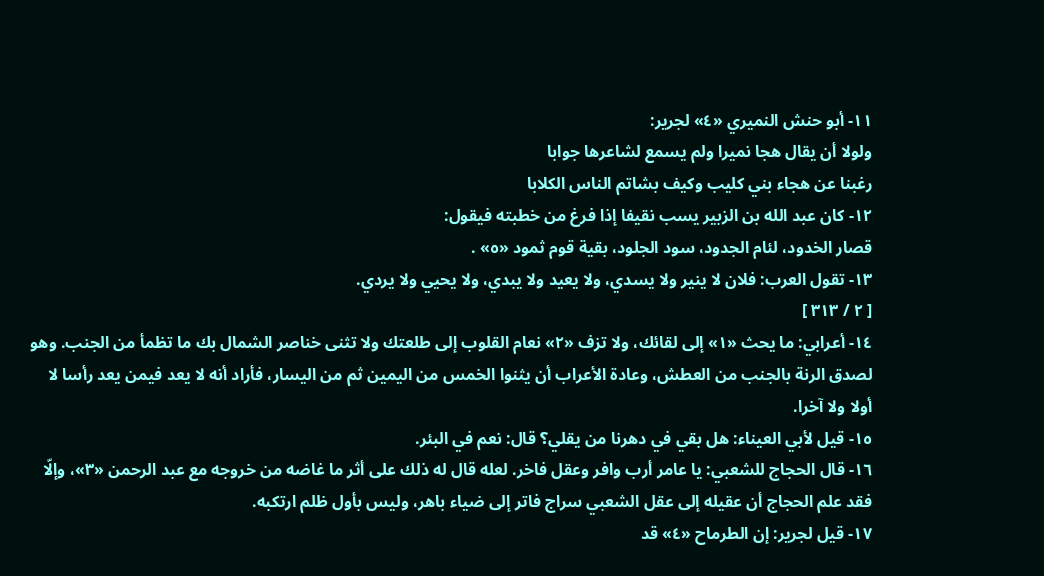١١- أبو حنش النميري «٤» لجرير:
ولولا أن يقال هجا نميرا ولم يسمع لشاعرها جوابا
رغبنا عن هجاء بني كليب وكيف بشاتم الناس الكلابا
١٢- كان عبد الله بن الزبير يسب نقيفا إذا فرغ من خطبته فيقول:
قصار الخدود، لئام الجدود، سود الجلود، بقية قوم ثمود «٥» .
١٣- تقول العرب: فلان لا ينير ولا يسدي، ولا يعيد ولا يبدي، ولا يحيي ولا يردي.
[ ٢ / ٣١٣ ]
١٤- أعرابي: ما يحث «١» إلى لقائك، ولا تزف «٢» نعام القلوب إلى طلعتك ولا تثنى خناصر الشمال بك ما تظمأ من الجنب. وهو لصدق الرنة بالجنب من العطش، وعادة الأعراب أن يثنوا الخمس من اليمين ثم من اليسار، فأراد أنه لا يعد فيمن يعد رأسا لا أولا ولا آخرا.
١٥- قيل لأبي العيناء: هل بقي في دهرنا من يقلي؟ قال: نعم في البئر.
١٦- قال الحجاج للشعبي: يا عامر أرب وافر وعقل فاخر. لعله قال له ذلك على أثر ما غاضه من خروجه مع عبد الرحمن «٣»، وإلّا فقد علم الحجاج أن عقيله إلى عقل الشعبي سراج فاتر إلى ضياء باهر، وليس بأول ظلم ارتكبه.
١٧- قيل لجرير: إن الطرماح «٤» قد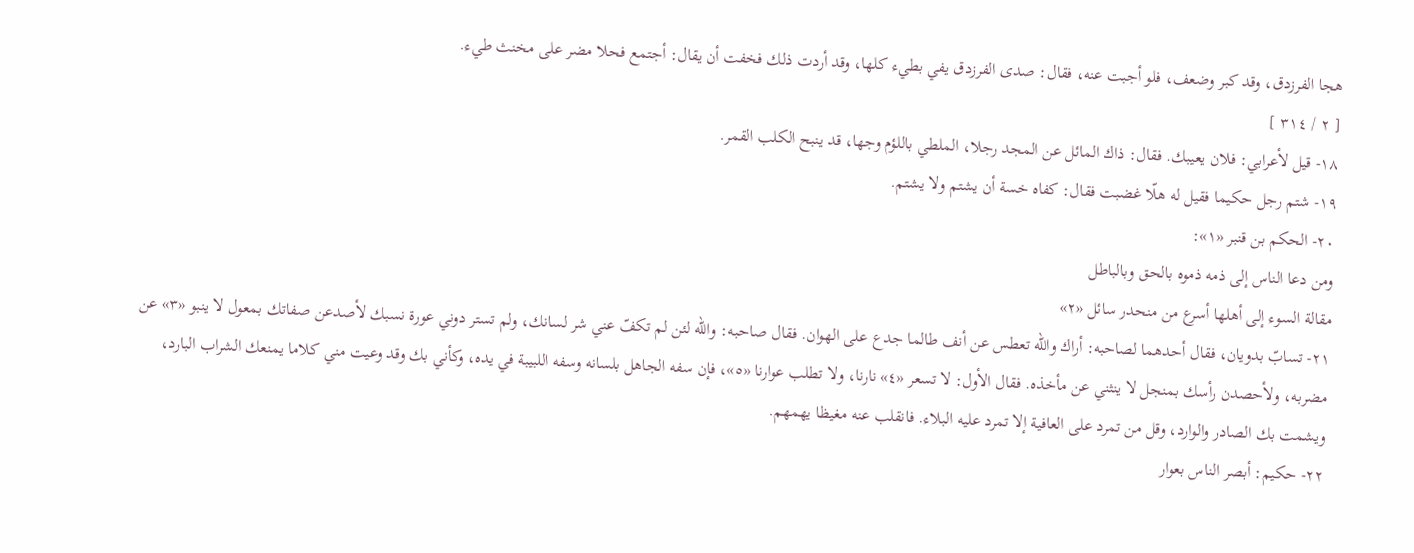هجا الفرزدق، وقد كبر وضعف، فلو أجبت عنه، فقال: صدى الفرزدق يفي بطيء كلها، وقد أردت ذلك فخفت أن يقال: أجتمع فحلا مضر على مخنث طيء.
[ ٢ / ٣١٤ ]
١٨- قيل لأعرابي: فلان يعيبك. فقال: ذاك المائل عن المجد رجلا، الملطي باللؤم وجها، قد ينبح الكلب القمر.
١٩- شتم رجل حكيما فقيل له هلّا غضبت فقال: كفاه خسة أن يشتم ولا يشتم.
٢٠- الحكم بن قنبر «١»:
ومن دعا الناس إلى ذمه ذموه بالحق وبالباطل
مقالة السوء إلى أهلها أسرع من منحدر سائل «٢»
٢١- تسابّ بدويان، فقال أحدهما لصاحبه: أراك والله تعطس عن أنف طالما جدع على الهوان. فقال صاحبه: والله لئن لم تكفّ عني شر لسانك، ولم تستر دوني عورة نسبك لأصدعن صفاتك بمعول لا ينبو «٣» عن مضربه، ولأحصدن رأسك بمنجل لا ينثني عن مأخذه. فقال الأول: لا تسعر «٤» نارنا، ولا تطلب عوارنا «٥»، فإن سفه الجاهل بلسانه وسفه اللبيبة في يده، وكأني بك وقد وعيت مني كلاما يمنعك الشراب البارد، ويشمت بك الصادر والوارد، وقل من تمرد على العافية إلا تمرد عليه البلاء. فانقلب عنه مغيظا يهمهم.
٢٢- حكيم: أبصر الناس بعوار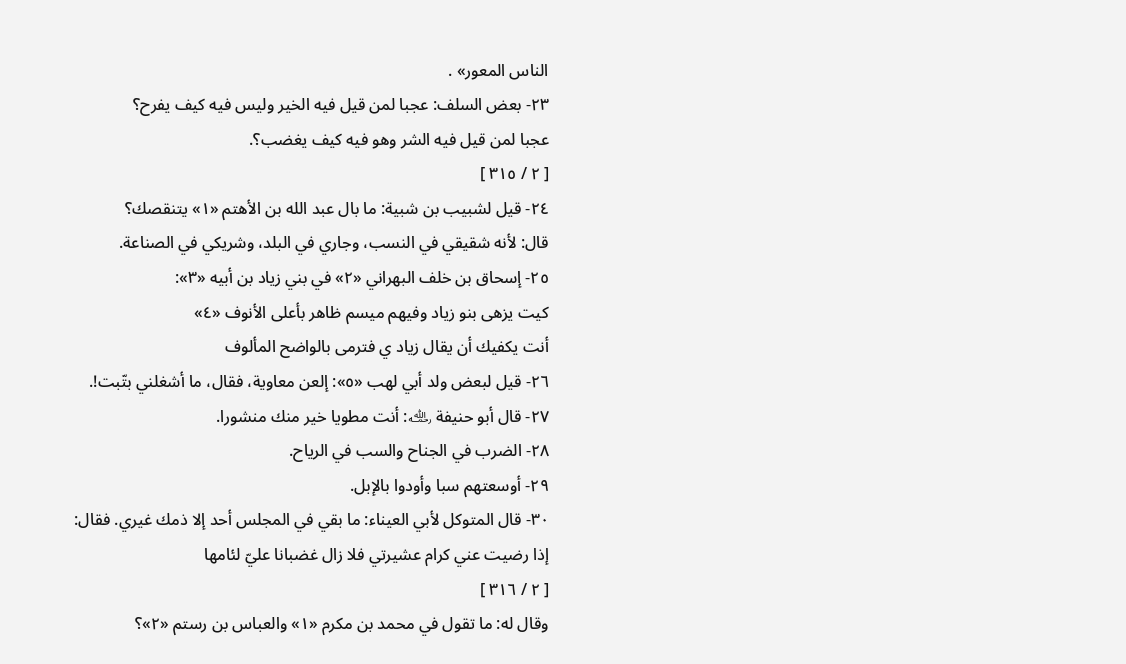الناس المعور» .
٢٣- بعض السلف: عجبا لمن قيل فيه الخير وليس فيه كيف يفرح؟
عجبا لمن قيل فيه الشر وهو فيه كيف يغضب؟.
[ ٢ / ٣١٥ ]
٢٤- قيل لشبيب بن شبية: ما بال عبد الله بن الأهتم «١» يتنقصك؟
قال: لأنه شقيقي في النسب، وجاري في البلد، وشريكي في الصناعة.
٢٥- إسحاق بن خلف البهراني «٢» في بني زياد بن أبيه «٣»:
كيت يزهى بنو زياد وفيهم ميسم ظاهر بأعلى الأنوف «٤»
أنت يكفيك أن يقال زياد ي فترمى بالواضح المألوف
٢٦- قيل لبعض ولد أبي لهب «٥»: إلعن معاوية، فقال، ما أشغلني بتّبت!.
٢٧- قال أبو حنيفة ﵀: أنت مطويا خير منك منشورا.
٢٨- الضرب في الجناح والسب في الرياح.
٢٩- أوسعتهم سبا وأودوا بالإبل.
٣٠- قال المتوكل لأبي العيناء: ما بقي في المجلس أحد إلا ذمك غيري. فقال:
إذا رضيت عني كرام عشيرتي فلا زال غضبانا عليّ لئامها
[ ٢ / ٣١٦ ]
وقال له: ما تقول في محمد بن مكرم «١» والعباس بن رستم «٢»؟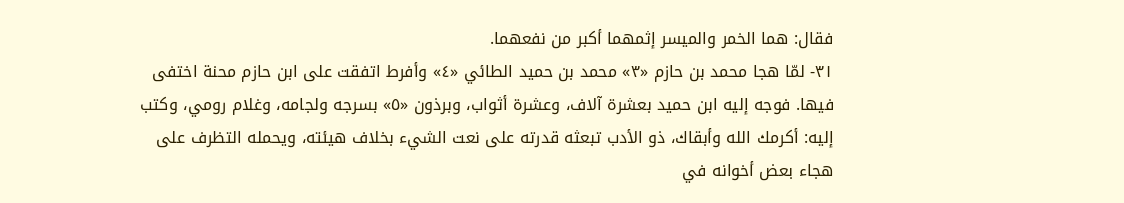فقال: هما الخمر والميسر إثمهما أكبر من نفعهما.
٣١- لمّا هجا محمد بن حازم «٣» محمد بن حميد الطائي «٤» وأفرط اتفقت على ابن حازم محنة اختفى فيها. فوجه إليه ابن حميد بعشرة آلاف، وعشرة أثواب، وبرذون «٥» بسرجه ولجامه، وغلام رومي، وكتب إليه: أكرمك الله وأبقاك، ذو الأدب تبعثه قدرته على نعت الشيء بخلاف هيئته، ويحمله التظرف على هجاء بعض أخوانه في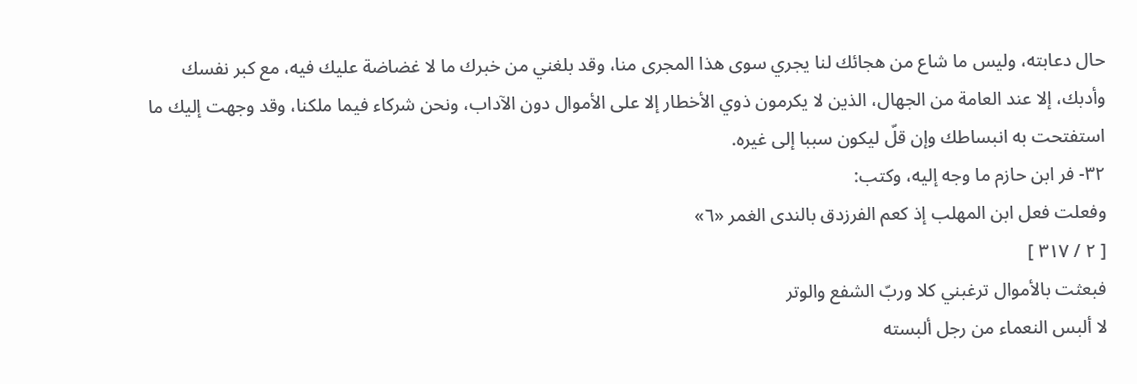حال دعابته، وليس ما شاع من هجائك لنا يجري سوى هذا المجرى منا، وقد بلغني من خبرك ما لا غضاضة عليك فيه، مع كبر نفسك وأدبك، إلا عند العامة من الجهال، الذين لا يكرمون ذوي الأخطار إلا على الأموال دون الآداب، ونحن شركاء فيما ملكنا، وقد وجهت إليك ما استفتحت به انبساطك وإن قلّ ليكون سببا إلى غيره.
٣٢- فر ابن حازم ما وجه إليه، وكتب:
وفعلت فعل ابن المهلب إذ كعم الفرزدق بالندى الغمر «٦»
[ ٢ / ٣١٧ ]
فبعثت بالأموال ترغبني كلا وربّ الشفع والوتر
لا ألبس النعماء من رجل ألبسته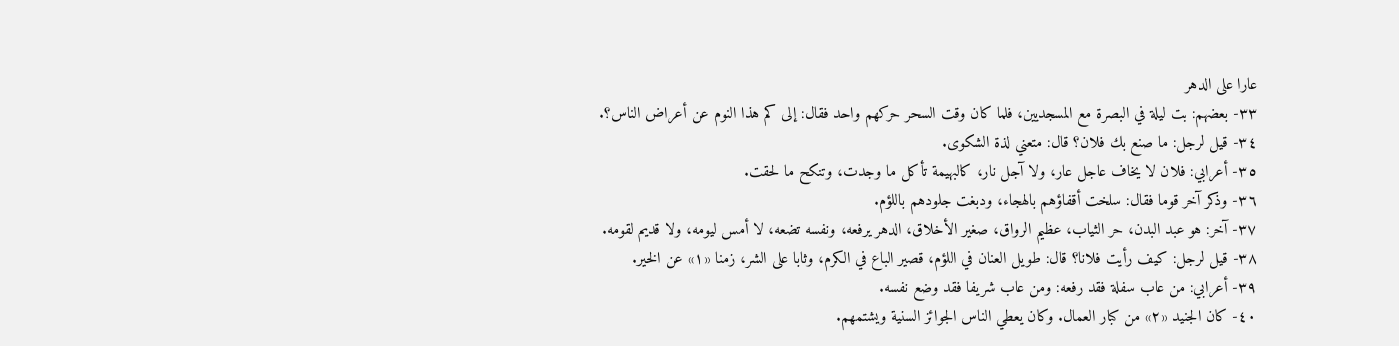عارا على الدهر
٣٣- بعضهم: بت ليلة في البصرة مع المسجديين، فلما كان وقت السحر حركهم واحد فقال: إلى كم هذا النوم عن أعراض الناس؟.
٣٤- قيل لرجل: ما صنع بك فلان؟ قال: متعني لذة الشكوى.
٣٥- أعرابي: فلان لا يخاف عاجل عار، ولا آجل نار، كالبهيمة تأكل ما وجدت، وتنكح ما لحقت.
٣٦- وذكر آخر قوما فقال: سلخت أقفاؤهم بالهجاء، ودبغت جلودهم باللؤم.
٣٧- آخر: هو عبد البدن، حر الثياب، عظيم الرواق، صغير الأخلاق، الدهر يرفعه، ونفسه تضعه، لا أمس ليومه، ولا قديم لقومه.
٣٨- قيل لرجل: كيف رأيت فلانا؟ قال: طويل العنان في اللؤم، قصير الباع في الكرم، وثابا على الشر، زمنا «١» عن الخير.
٣٩- أعرابي: من عاب سفلة فقد رفعه: ومن عاب شريفا فقد وضع نفسه.
٤٠- كان الجنيد «٢» من كبار العمال. وكان يعطي الناس الجوائز السنية ويشتمهم.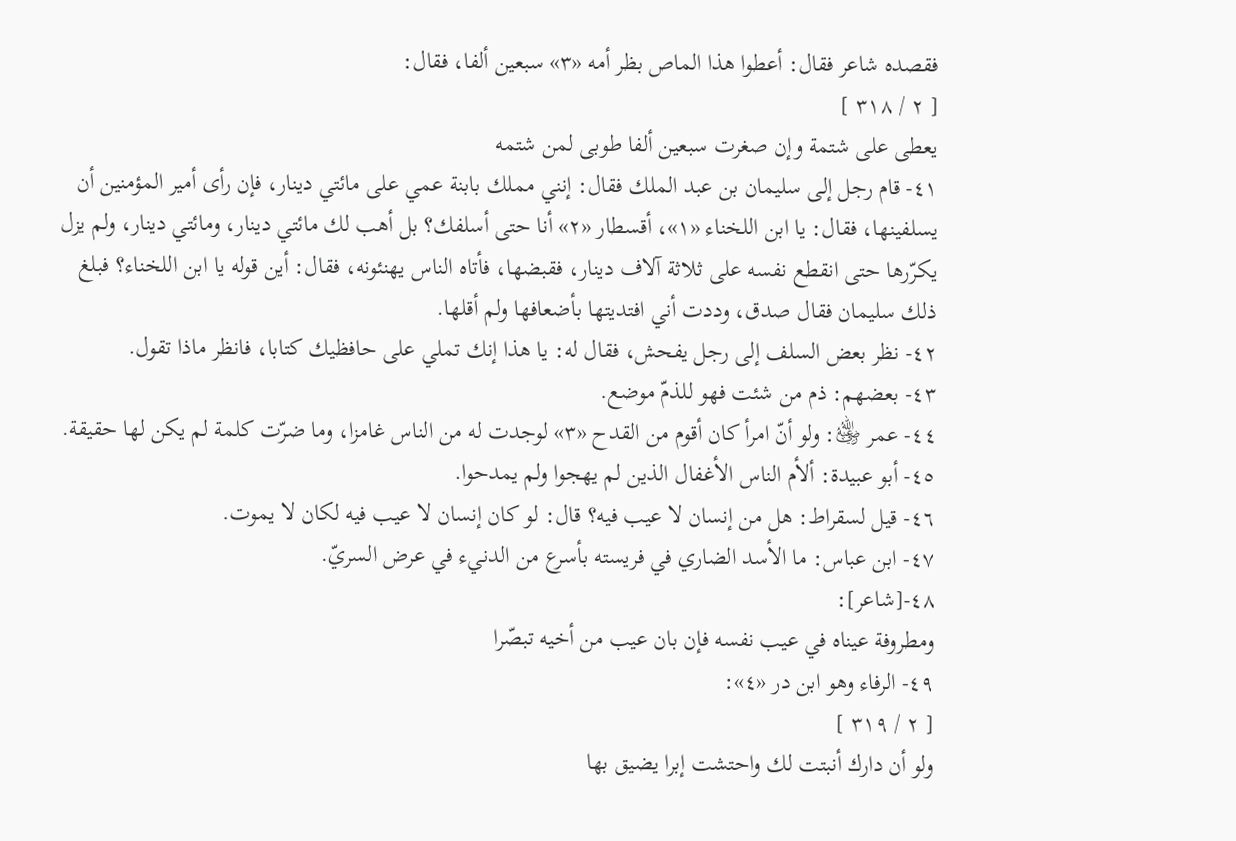فقصده شاعر فقال: أعطوا هذا الماص بظر أمه «٣» سبعين ألفا، فقال:
[ ٢ / ٣١٨ ]
يعطى على شتمة وإن صغرت سبعين ألفا طوبى لمن شتمه
٤١- قام رجل إلى سليمان بن عبد الملك فقال: إنني مملك بابنة عمي على مائتي دينار، فإن رأى أمير المؤمنين أن يسلفينها، فقال: يا ابن اللخناء «١»، أقسطار «٢» أنا حتى أسلفك؟ بل أهب لك مائتي دينار، ومائتي دينار، ولم يزل يكرّرها حتى انقطع نفسه على ثلاثة آلاف دينار، فقبضها، فأتاه الناس يهنئونه، فقال: أين قوله يا ابن اللخناء؟ فبلغ ذلك سليمان فقال صدق، وددت أني افتديتها بأضعافها ولم أقلها.
٤٢- نظر بعض السلف إلى رجل يفحش، فقال له: يا هذا إنك تملي على حافظيك كتابا، فانظر ماذا تقول.
٤٣- بعضهم: ذم من شئت فهو للذمّ موضع.
٤٤- عمر ﵁: ولو أنّ امرأ كان أقوم من القدح «٣» لوجدت له من الناس غامزا، وما ضرّت كلمة لم يكن لها حقيقة.
٤٥- أبو عبيدة: ألأم الناس الأغفال الذين لم يهجوا ولم يمدحوا.
٤٦- قيل لسقراط: هل من إنسان لا عيب فيه؟ قال: لو كان إنسان لا عيب فيه لكان لا يموت.
٤٧- ابن عباس: ما الأسد الضاري في فريسته بأسرع من الدنيء في عرض السريّ.
٤٨-[شاعر]:
ومطروفة عيناه في عيب نفسه فإن بان عيب من أخيه تبصّرا
٤٩- الرفاء وهو ابن در «٤»:
[ ٢ / ٣١٩ ]
ولو أن دارك أنبتت لك واحتشت إبرا يضيق بها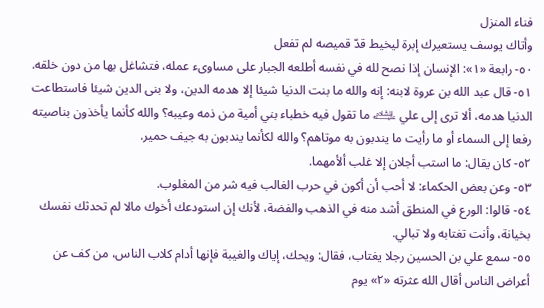فناء المنزل
وأتاك يوسف يستعيرك إبرة ليخيط قدّ قميصه لم تفعل
٥٠- رابعة «١»: الإنسان إذا نصح لله في نفسه أطلعه الجبار على مساوىء عمله، فتشاغل بها من دون خلقه.
٥١- قال عبد الله بن عروة لابنه: إنه والله ما بنت الدنيا شيئا إلا هدمه الدين، ولا بنى الدين شيئا فاستطاعت الدنيا هدمه، ألا ترى إلى علي ﵇ ما تقول فيه خطباء بني أمية من ذمه وعيبه؟ والله كأنما يأخذون بناصيته رفعا إلى السماء أو ما رأيت ما يندبون به موتاهم؟ والله لكأنما يندبون به جيف حمير.
٥٢- كان يقال: ما استب أجلان إلا غلب ألأمهما.
٥٣- وعن بعض الحكماء: لا أحب أن أكون في حرب الغالب فيه شر من المغلوب.
٥٤- قالوا: الورع في المنطق أشد منه في الذهب والفضة، لأنك إن استودعك أخوك مالا لم تحدثك نفسك بخيانة، وأنت تغتابه ولا تبالي.
٥٥- سمع علي بن الحسين رجلا يغتاب، فقال: ويحك، إياك والغيبة فإنها أدام كلاب الناس، من كف عن أعراض الناس أقال الله عثرته «٢» يوم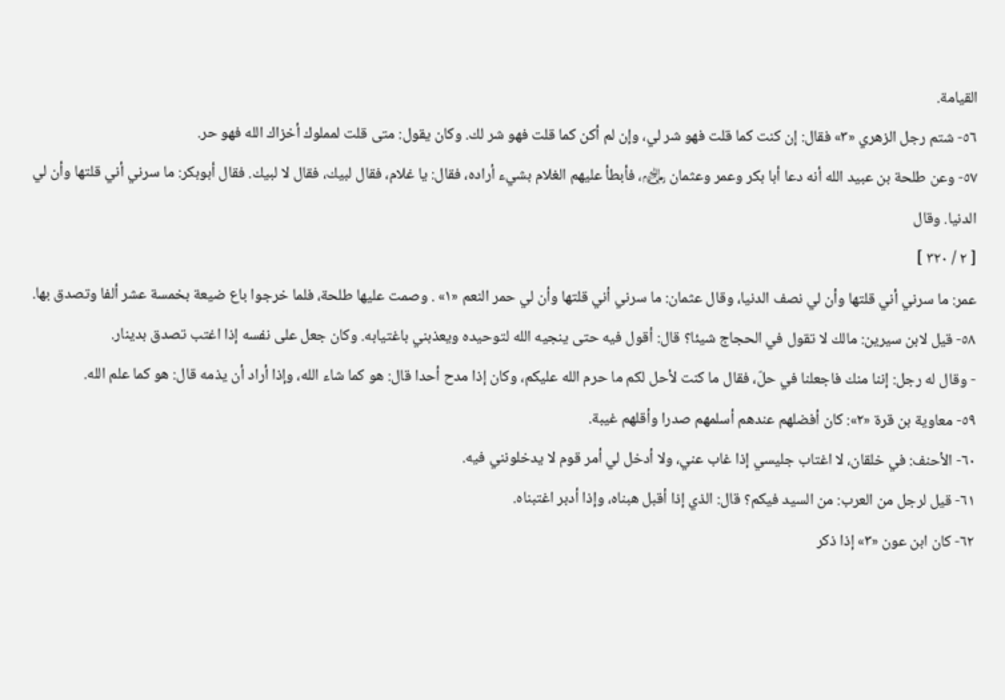القيامة.
٥٦- شتم رجل الزهري «٣» فقال: إن كنت كما قلت فهو شر لي، وإن لم أكن كما قلت فهو شر لك. وكان يقول: متى قلت لمملوك أخزاك الله فهو حر.
٥٧- وعن طلحة بن عبيد الله أنه دعا أبا بكر وعمر وعثمان ﵃، فأبطأ عليهم الغلام بشيء أراده، فقال: يا غلام، فقال لبيك، فقال لا لبيك. فقال أبوبكر: ما سرني أني قلتها وأن لي الدنيا. وقال
[ ٢ / ٣٢٠ ]
عمر: ما سرني أني قلتها وأن لي نصف الدنيا، وقال عثمان: ما سرني أني قلتها وأن لي حمر النعم «١» . وصمت عليها طلحة، فلما خرجوا باع ضيعة بخمسة عشر ألفا وتصدق بها.
٥٨- قيل لابن سيرين: مالك لا تقول في الحجاج شيئا؟ قال: أقول فيه حتى ينجيه الله لتوحيده ويعذبني باغتيابه. وكان جعل على نفسه إذا اغتب تصدق بدينار.
- وقال له رجل: إننا منك فاجعلنا في حلّ، فقال ما كنت لأحل لكم ما حرم الله عليكم، وكان إذا مدح أحدا قال: هو كما شاء الله، وإذا أراد أن يذمه قال: هو كما علم الله.
٥٩- معاوية بن قرة «٢»: كان أفضلهم عندهم أسلمهم صدرا وأقلهم غيبة.
٦٠- الأحنف: في خلقان، لا اغتاب جليسي إذا غاب عني، ولا أدخل لي أمر قوم لا يدخلونني فيه.
٦١- قيل لرجل من العرب: من السيد فيكم؟ قال: الذي إذا أقبل هبناه، وإذا أدبر اغتبناه.
٦٢- كان ابن عون «٣» إذا ذكر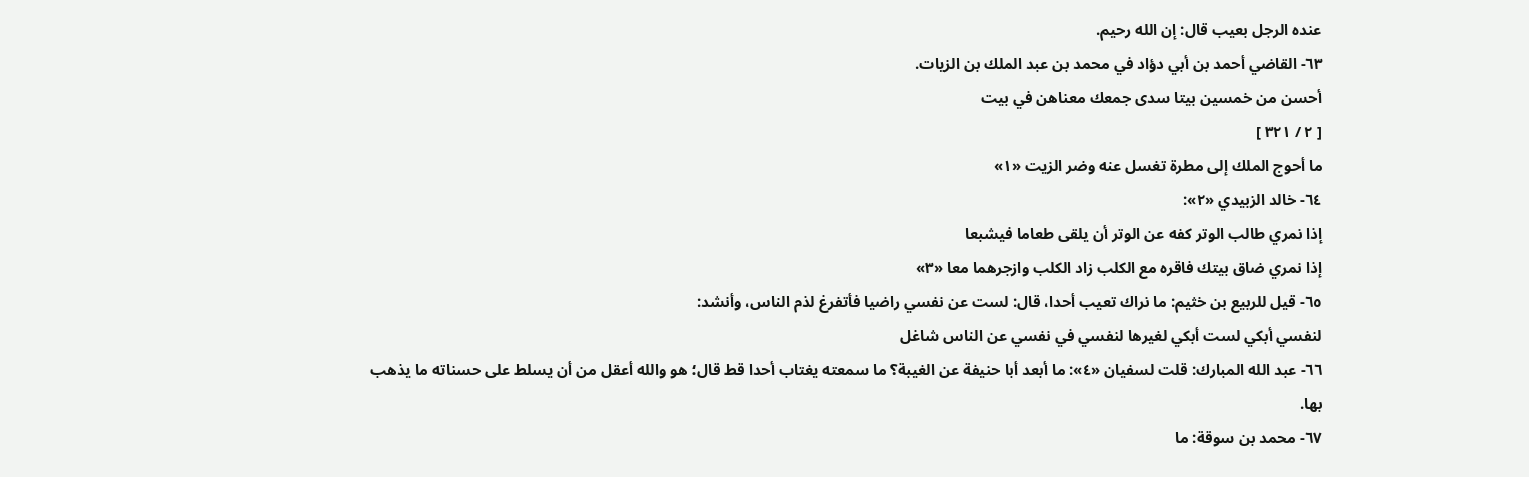عنده الرجل بعيب قال: إن الله رحيم.
٦٣- القاضي أحمد بن أبي دؤاد في محمد بن عبد الملك بن الزيات.
أحسن من خمسين بيتا سدى جمعك معناهن في بيت
[ ٢ / ٣٢١ ]
ما أحوج الملك إلى مطرة تغسل عنه وضر الزيت «١»
٦٤- خالد الزبيدي «٢»:
إذا نمري طالب الوتر كفه عن الوتر أن يلقى طعاما فيشبعا
إذا نمري ضاق بيتك فاقره مع الكلب زاد الكلب وازجرهما معا «٣»
٦٥- قيل للربيع بن خثيم: ما نراك تعيب أحدا، قال: لست عن نفسي راضيا فأتفرغ لذم الناس، وأنشد:
لنفسي أبكي لست أبكي لغيرها لنفسي في نفسي عن الناس شاغل
٦٦- عبد الله المبارك: قلت لسفيان «٤»: ما أبعد أبا حنيفة عن الغيبة؟ ما سمعته يغتاب أحدا قط قال؛ هو والله أعقل من أن يسلط على حسناته ما يذهب بها.
٦٧- محمد بن سوقة: ما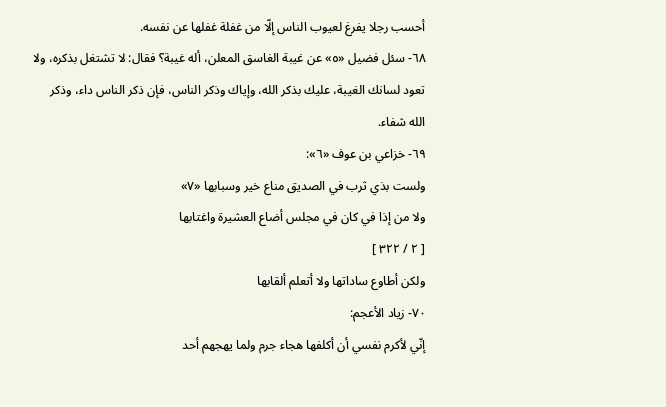أحسب رجلا يفرغ لعيوب الناس إلّا من غفلة غفلها عن نفسه.
٦٨- سئل فضيل «٥» عن غيبة الغاسق المعلن، أله غيبة؟ فقال: لا تشتغل بذكره، ولا تعود لسانك الغيبة، عليك بذكر الله، وإياك وذكر الناس، فإن ذكر الناس داء، وذكر الله شفاء.
٦٩- خزاعي بن عوف «٦»:
ولست بذي ثرب في الصديق مناع خير وسبابها «٧»
ولا من إذا في كان في مجلس أضاع العشيرة واغتابها
[ ٢ / ٣٢٢ ]
ولكن أطاوع ساداتها ولا أتعلم ألقابها
٧٠- زياد الأعجم:
إنّي لأكرم نفسي أن أكلفها هجاء جرم ولما يهجهم أحد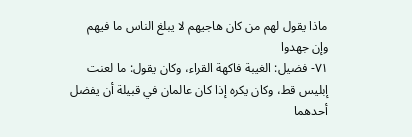ماذا يقول لهم من كان هاجيهم لا يبلغ الناس ما فيهم وإن جهدوا
٧١- فضيل: الغيبة فاكهة القراء، وكان يقول: ما لعنت إبليس قط، وكان يكره إذا كان عالمان في قبيلة أن يفضل أحدهما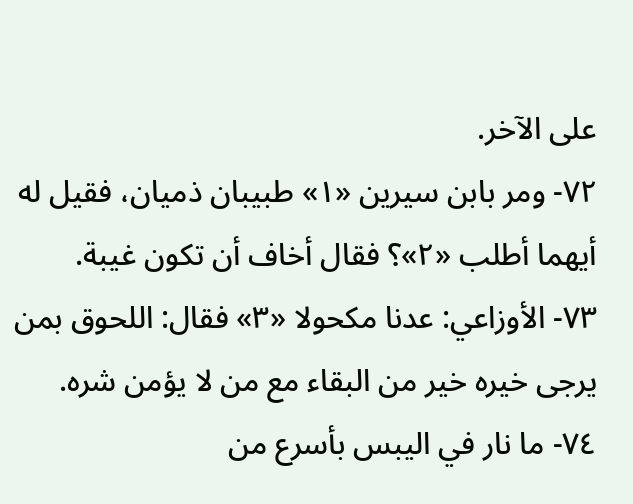على الآخر.
٧٢- ومر بابن سيرين «١» طبيبان ذميان، فقيل له أيهما أطلب «٢»؟ فقال أخاف أن تكون غيبة.
٧٣- الأوزاعي: عدنا مكحولا «٣» فقال: اللحوق بمن يرجى خيره خير من البقاء مع من لا يؤمن شره.
٧٤- ما نار في اليبس بأسرع من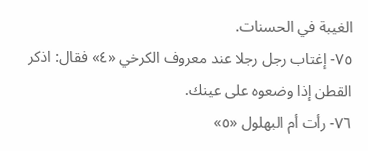الغيبة في الحسنات.
٧٥- إغتاب رجل رجلا عند معروف الكرخي «٤» فقال: اذكر القطن إذا وضعوه على عينك.
٧٦- رأت أم البهلول «٥»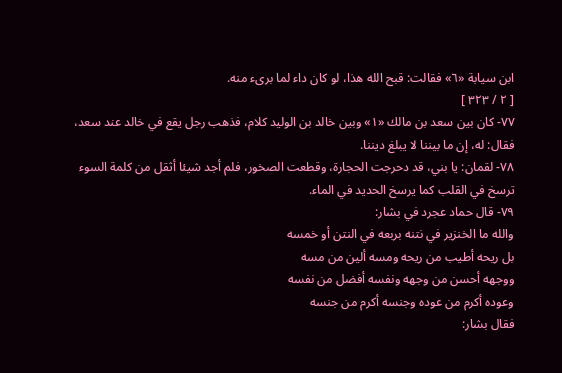ابن سيابة «٦» فقالت: قبح الله هذا، لو كان داء لما برىء منه.
[ ٢ / ٣٢٣ ]
٧٧- كان بين سعد بن مالك «١» وبين خالد بن الوليد كلام، فذهب رجل يقع في خالد عند سعد، فقال: له، إن ما بيننا لا يبلغ ديننا.
٧٨- لقمان: يا بني، قد دحرجت الحجارة، وقطعت الصخور، فلم أجد شيئا أثقل من كلمة السوء ترسخ في القلب كما يرسخ الحديد في الماء.
٧٩- قال حماد عجرد في بشار:
والله ما الخنزير في نتنه بربعه في النتن أو خمسه
بل ريحه أطيب من ريحه ومسه ألين من مسه
ووجهه أحسن من وجهه ونفسه أفضل من نفسه
وعوده أكرم من عوده وجنسه أكرم من جنسه
فقال بشار: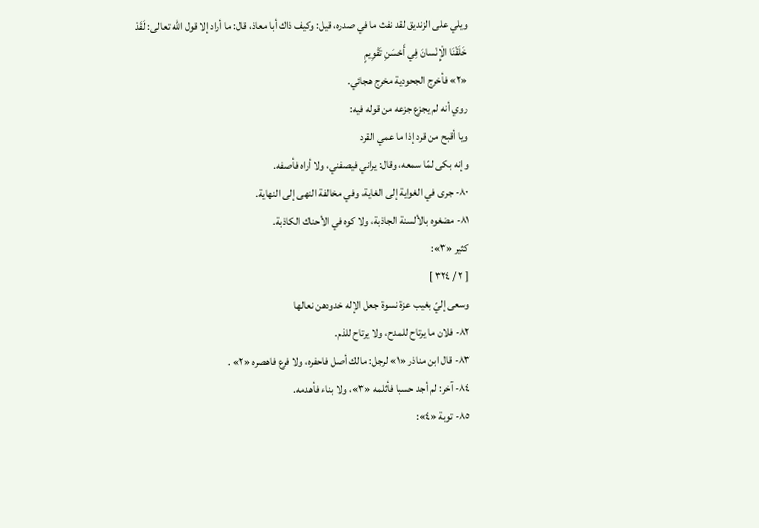ويلي على الزنديق لقد نفث ما في صدره، قيل: وكيف ذاك أبا معاذ، قال: ما أراد إلا قول الله تعالى: لَقَدْ خَلَقْنَا الْإِنْسانَ فِي أَحْسَنِ تَقْوِيمٍ
«٢» فأخرج الجحودية مخرج هجائي.
روي أنه لم يجزع جزعه من قوله فيه:
ويا أقبح من قرد إذا ما عمي القرد
وإنه بكى لمّا سمعه، وقال: يراني فيصفني، ولا أراه فأصفه.
٨٠- جرى في الغواية إلى الغاية، وفي مخالفة النهى إلى النهاية.
٨١- مضغوه بالألسنة الجاذبة، ولا كوه في الأحناك الكاذبة.
كثير «٣»:
[ ٢ / ٣٢٤ ]
وسعى إليّ بغيب عزة نسوة جعل الإله خدودهن نعالها
٨٢- فلان ما يرتاح للمدح، ولا يرتاح للذم.
٨٣- قال ابن مناذر «١» لرجل: مالك أصل فاحفره، ولا فرع فاهصره «٢» .
٨٤- آخر: لم أجد حسبا فأثلمه «٣»، ولا بناء فأهدمه.
٨٥- توبة «٤»: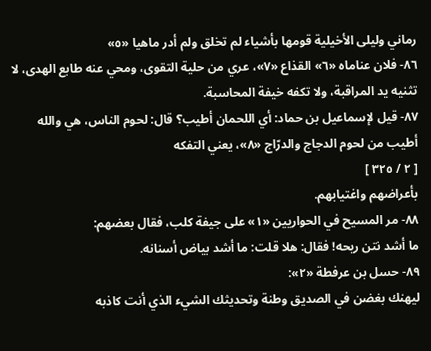رماني وليلى الأخيلية قومها بأشياء لم تخلق ولم أدر ماهيا «٥»
٨٦- فلان عناماه «٦» القذاع «٧»، عري من حلية التقوى، ومحي عنه طابع الهدى، لا تثنيه يد المراقبة، ولا تكفه خيفة المحاسبة.
٨٧- قيل لإسماعيل بن حماد: أي اللحمان أطيب؟ قال: لحوم الناس، هي والله أطيب من لحوم الدجاج والدرّاج «٨»، يعني التفكه
[ ٢ / ٣٢٥ ]
بأعراضهم واغتيابهم.
٨٨- مر المسيح في الحواريين «١» على جيفة كلب، فقال بعضهم:
ما أشد نتن ريحه! فقال: هلا قلت: ما أشد بياض أسنانه.
٨٩- حسل بن عرفطة «٢»:
ليهنك بغضن في الصديق وطنة وتحديثك الشيء الذي أنت كاذبه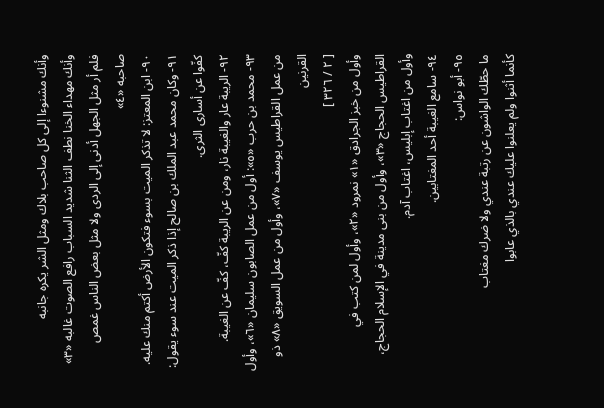وأنك مشنوءا إلى كل صاحب بلاك ومثل الشر يكره جانبه
وأنك مهداء الخنا نطف الثنا شديد السباب رافع الصوت غالبه «٣»
فلم أر مثل الجهل أدنى إلى الردى ولا مثل بعض الناس غمص صاحبه «٤»
٩٠- ابن المعتز: لا تذكر الميت بسوء فتكون الأرض أكتم منك عليه.
٩١- وكان محمد عبد الملك بن صالح إذا ذكر الميت عند سوء يقول: كفّوا عن أسارى الثرى.
٩٢- الريبة عار والغيبة نار، ومن عن الريبة كفّ، كفّ عن الغيبة.
٩٣- محمد بن حرب «٥»: أول من عمل الصابون سليمان «٦»، وأول من عمل القراطيس يوسف «٧»، وأول من عمل السويق «٨» ذو القرنين
[ ٢ / ٣٢٦ ]
وأول من خبز الجرادق «١» نمرود «٢»، وأول لمن كتب في القراطيس الحجاج «٣»، وأول من بنى مدينة في الإسلام الحجاج، وأول من اغتاب إبليس، اغتاب آدم.
٩٤- سامع الغيبة أحد المغتابين.
٩٥- أبو نواس:
ما حطّك الواشون عن رتبة عندي ولا ضرك مغتاب
كأنما أثنوا ولم يعلنوا عليك عندي بالذي عابوا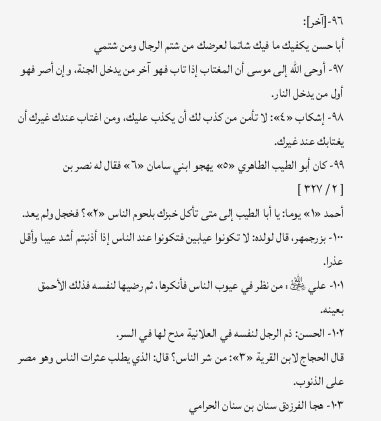٩٦-[آخر]:
أبا حسن يكفيك ما فيك شاتما لعرضك من شتم الرجال ومن شتمي
٩٧- أوحى الله إلى موسى أن المغتاب إذا تاب فهو آخر من يدخل الجنة، وإن أصر فهو أول من يدخل النار.
٩٨- إشكاب «٤»: لا تأمن من كذب لك أن يكذب عليك، ومن اغتاب عندك غيرك أن يغتابك عند غيرك.
٩٩- كان أبو الطيب الطاهري «٥» يهجو ابني سامان «٦» فقال له نصر بن
[ ٢ / ٣٢٧ ]
أحمد «١» يوما: يا أبا الطيب إلى متى تأكل خبزك بلحوم الناس «٢»؟ فخجل ولم يعد.
١٠٠- بزرجمهر، قال لولده: لا تكونوا عيابين فتكونوا عند الناس إذا أذنبتم أشد عيبا وأقل عذرا.
١٠١- علي ﵁: من نظر في عيوب الناس فأنكرها، ثم رضيها لنفسه فذلك الأحمق بعينه.
١٠٢- الحسن: ذم الرجل لنفسه في العلانية مدح لها في السر.
قال الحجاج لابن القرية «٣»: من شر الناس؟ قال: الذي يطلب عثرات الناس وهو مصر على الذنوب.
١٠٣- هجا الفرزدق سنان بن سنان الحرامي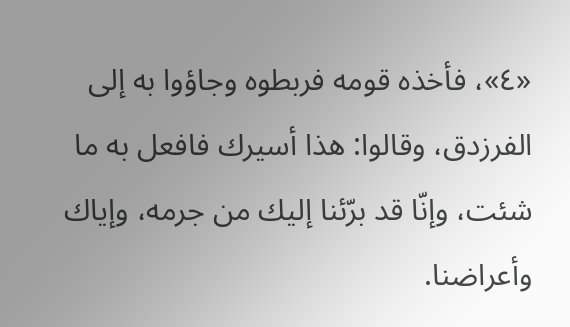«٤»، فأخذه قومه فربطوه وجاؤوا به إلى الفرزدق، وقالوا: هذا أسيرك فافعل به ما شئت، وإنّا قد برّئنا إليك من جرمه، وإياك وأعراضنا.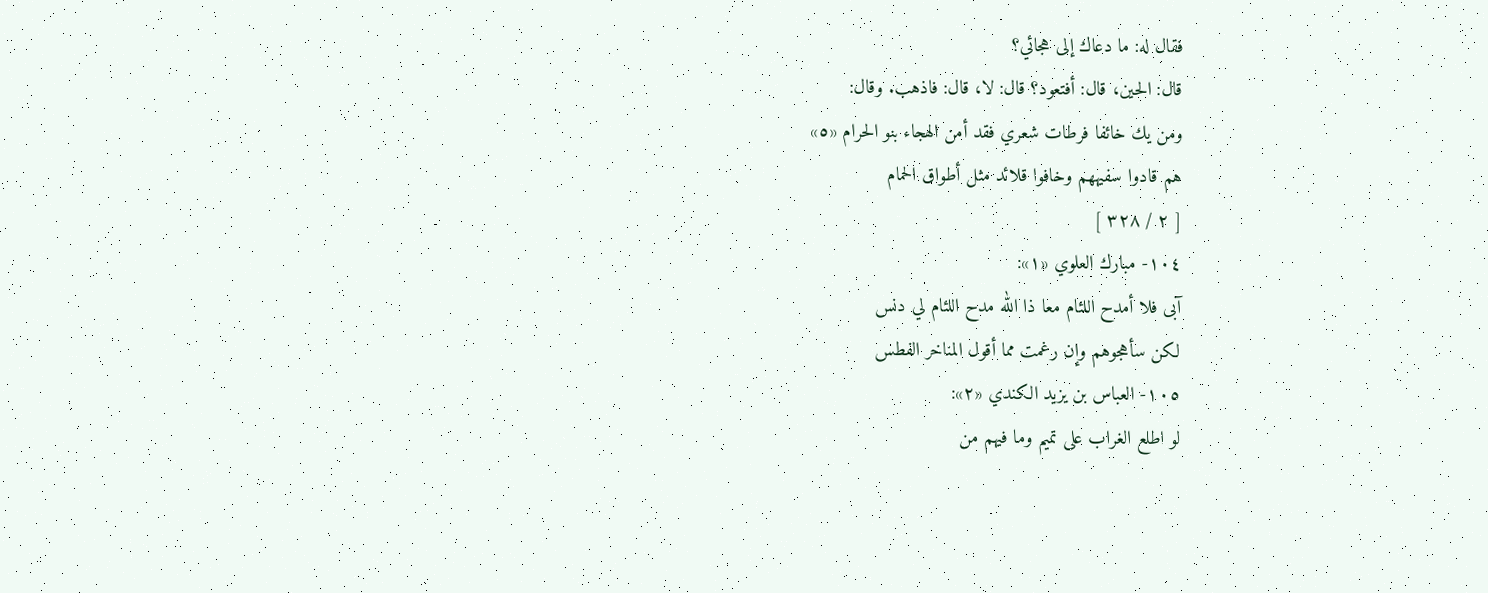فقال له: ما دعاك إلى هجائي؟
قال: الحين، قال: أفتعود؟ قال: لا، قال: فاذهب. وقال:
ومن يك خائفا فرطات شعري فقد أمن الهجاء بنو الحرام «٥»
هم قادوا سفيههم وخافوا قلائد مثل أطواق الحمام
[ ٢ / ٣٢٨ ]
١٠٤- مبارك العلوي «١»:
آبى فلا أمدح اللئام معا ذا الله مدح اللئام لي دنس
لكن سأهجوهم وإن رغمت مما أقول المناخر الفطس
١٠٥- العباس بن يزيد الكندي «٢»:
لو اطلع الغراب على تميم وما فيهم من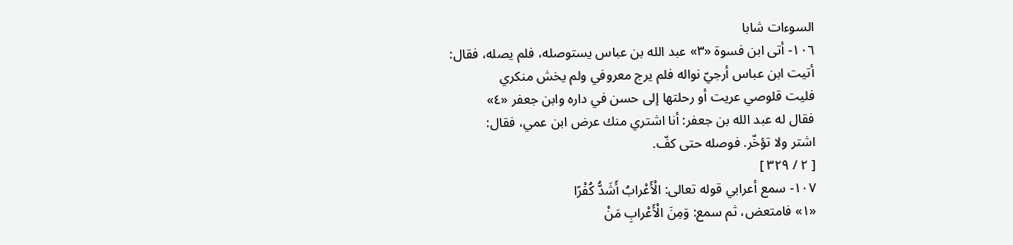السوءات شابا
١٠٦- أتى ابن فسوة «٣» عبد الله بن عباس يستوصله، فلم يصله، فقال:
أتيت ابن عباس أرجيّ نواله فلم يرج معروفي ولم يخش منكري
فليت قلوصي عريت أو رحلتها إلى حسن في داره وابن جعفر «٤»
فقال له عبد الله بن جعفر: أنا اشتري منك عرض ابن عمي، فقال:
اشتر ولا تؤخّر. فوصله حتى كفّ.
[ ٢ / ٣٢٩ ]
١٠٧- سمع أعرابي قوله تعالى: الْأَعْرابُ أَشَدُّ كُفْرًا
«١» فامتعض، ثم سمع: وَمِنَ الْأَعْرابِ مَنْ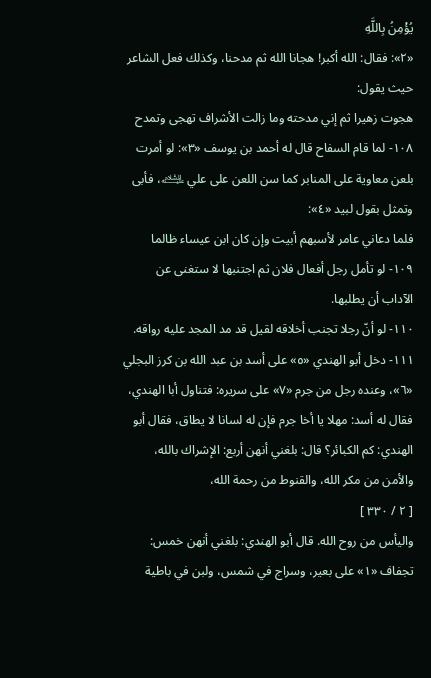يُؤْمِنُ بِاللَّهِ
«٢»: فقال: الله أكبر! هجانا الله ثم مدحنا، وكذلك فعل الشاعر حيث يقول:
هجوت زهيرا ثم إني مدحته وما زالت الأشراف تهجى وتمدح
١٠٨- لما قام السفاح قال له أحمد بن يوسف «٣»: لو أمرت بلعن معاوية على المنابر كما سن اللعن على علي ﵇، فأبى وتمثل بقول لبيد «٤»:
فلما دعاني عامر لأسبهم أبيت وإن كان ابن عيساء ظالما
١٠٩- لو تأمل رجل أفعال فلان ثم اجتنبها لا ستغنى عن الآداب أن يطلبها.
١١٠- لو أنّ رجلا تجنب أخلاقه لقيل قد مد المجد عليه رواقه.
١١١- دخل أبو الهندي «٥» على أسد بن عبد الله بن كرز البجلي «٦»، وعنده رجل من جرم «٧» على سريره: فتناول أبا الهندي، فقال له أسد: مهلا يا أخا جرم فإن له لسانا لا يطاق، فقال أبو الهندي: كم الكبائر؟ قال: بلغني أنهن أربع: الإشراك بالله، والأمن من مكر الله، والقنوط من رحمة الله،
[ ٢ / ٣٣٠ ]
واليأس من روح الله. قال أبو الهندي: بلغني أنهن خمس: تجفاف «١» على بعير، وسراج في شمس، ولبن في باطية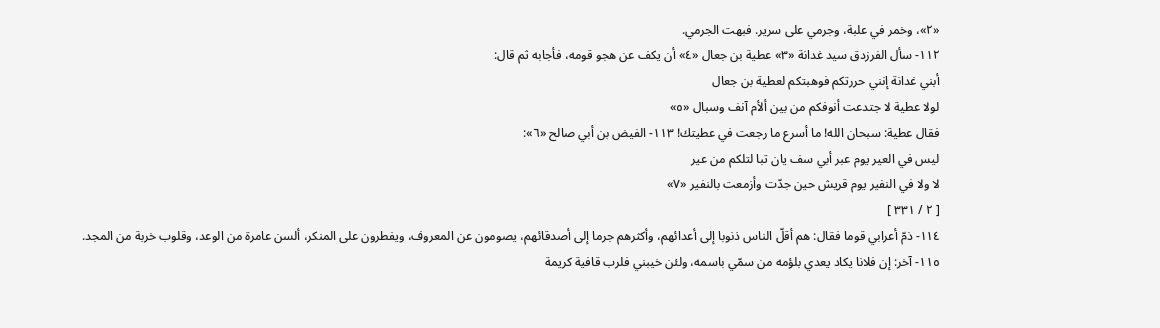«٢»، وخمر في علبة، وجرمي على سرير. فبهت الجرمي.
١١٢- سأل الفرزدق سيد غدانة «٣» عطية بن جعال «٤» أن يكف عن هجو قومه، فأجابه ثم قال:
أبني غدانة إنني حررتكم فوهبتكم لعطية بن جعال
لولا عطية لا جتدعت أنوفكم من بين ألأم آنف وسبال «٥»
فقال عطية: سبحان الله! ما أسرع ما رجعت في عطيتك! ١١٣- الفيض بن أبي صالح «٦»:
ليس في العير يوم عبر أبي سف يان تبا لتلكم من عير
لا ولا في النفير يوم قريش حين جدّت وأزمعت بالنفير «٧»
[ ٢ / ٣٣١ ]
١١٤- ذمّ أعرابي قوما فقال: هم أقلّ الناس ذنوبا إلى أعدائهم، وأكثرهم جرما إلى أصدقائهم، يصومون عن المعروف، ويفطرون على المنكر، ألسن عامرة من الوعد، وقلوب خربة من المجد.
١١٥- آخر: إن فلانا يكاد يعدي بلؤمه من سمّي باسمه، ولئن خيبني فلرب قافية كريمة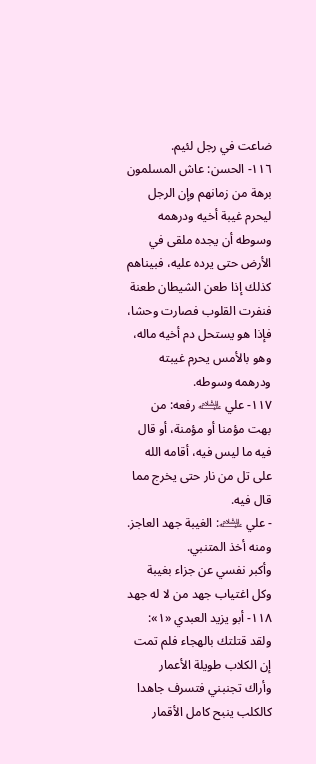ضاعت في رجل لئيم.
١١٦- الحسن: عاش المسلمون برهة من زمانهم وإن الرجل ليحرم غيبة أخيه ودرهمه وسوطه أن يجده ملقى في الأرض حتى يرده عليه، فبيناهم كذلك إذا طعن الشيطان طعنة فنفرت القلوب فصارت وحشا، فإذا هو يستحل دم أخيه ماله، وهو بالأمس يحرم غيبته ودرهمه وسوطه.
١١٧- علي ﵇ رفعه: من بهت مؤمنا أو مؤمنة، أو قال فيه ما ليس فيه، أقامه الله على تل من نار حتى يخرج مما قال فيه.
- علي ﵇: الغيبة جهد العاجز. ومنه أخذ المتنبي.
وأكبر نفسي عن جزاء بغيبة وكل اغتياب جهد من لا له جهد
١١٨- أبو يزيد العبدي «١»:
ولقد قتلتك بالهجاء فلم تمت إن الكلاب طويلة الأعمار
وأراك تجنبني فتسرف جاهدا كالكلب ينبح كامل الأقمار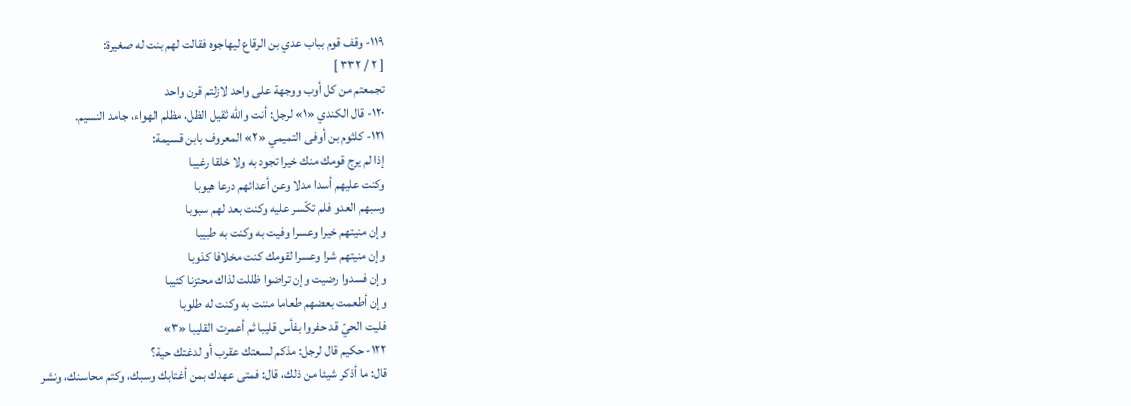١١٩- وقف قوم بباب عدي بن الرقاع ليهاجوه فقالت لهم بنت له صغيرة:
[ ٢ / ٣٣٢ ]
تجمعتم من كل أوب ووجهة على واحد لازلتم قرن واحد
١٢٠- قال الكندي «١» لرجل: أنت والله ثقيل الظل، مظلم الهواء، جامد النسيم.
١٢١- كلثوم بن أوفى التميمي «٢» المعروف بابن قسيمة:
إذا لم يرج قومك منك خيرا تجود به ولا خلقا رغيبا
وكنت عليهم أسدا مدلا وعن أعدائهم درعا هيوبا
وسبهم العدو فلم تكّسر عليه وكنت بعد لهم سبوبا
وإن منيتهم خيرا وعسرا وفيت به وكنت به طبيبا
وإن منيتهم شرا وعسرا لقومك كنت مخلافا كذوبا
وإن فسدوا رضيت وإن تراضوا ظللت لذاك محتزنا كئيبا
وإن أطعمت بعضهم طعاما مننت به وكنت له طلوبا
فليت الحيّ قد حفروا بفأس قليبا ثم أعمرت القليبا «٣»
١٢٢- حكيم قال لرجل: مذكم لسعتك عقرب أو لدغتك حية؟
قال: ما أذكر شيئا من ذلك، قال: فمتى عهدك بمن أغتابك وسبك، وكتم محاسنك، ونشر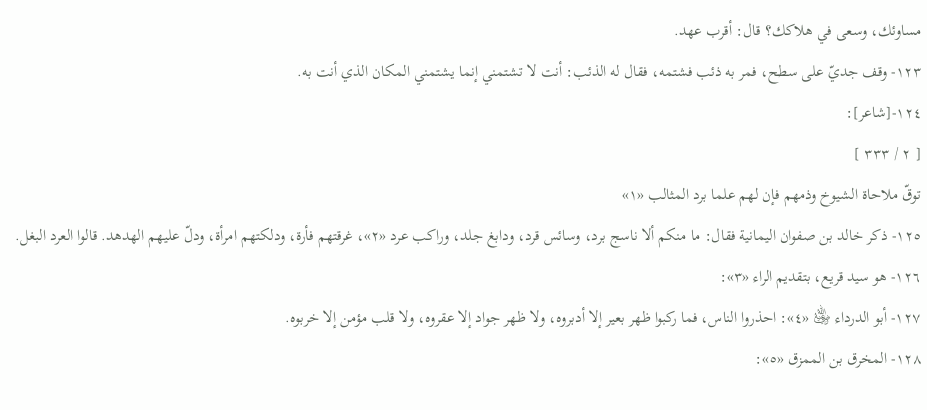مساوئك، وسعى في هلاكك؟ قال: أقرب عهد.
١٢٣- وقف جديّ على سطح، فمر به ذئب فشتمه، فقال له الذئب: أنت لا تشتمني إنما يشتمني المكان الذي أنت به.
١٢٤-[شاعر]:
[ ٢ / ٣٣٣ ]
توقّ ملاحاة الشيوخ وذمهم فإن لهم علما برد المثالب «١»
١٢٥- ذكر خالد بن صفوان اليمانية فقال: ما منكم ألا ناسج برد، وسائس قرد، ودابغ جلد، وراكب عرد «٢»، غرقتهم فأرة، ودلكتهم امرأة، ودلّ عليهم الهدهد. قالوا العرد البغل.
١٢٦- هو سيد قريع، بتقديم الراء «٣»:
١٢٧- أبو الدرداء ﵁ «٤»: احذروا الناس، فما ركبوا ظهر بعير إلا أدبروه، ولا ظهر جواد إلا عقروه، ولا قلب مؤمن إلا خربوه.
١٢٨- المخرق بن الممزق «٥»: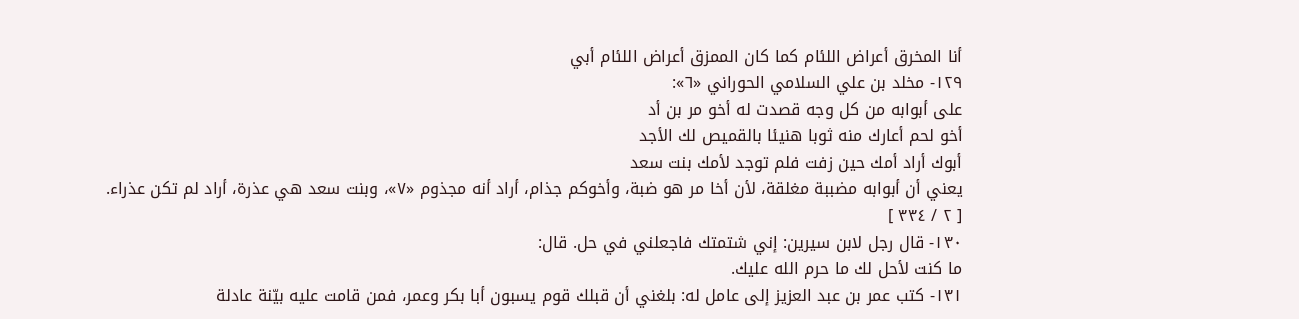أنا المخرق أعراض اللئام كما كان الممزق أعراض اللئام أبي
١٢٩- مخلد بن علي السلامي الحوراني «٦»:
على أبوابه من كل وجه قصدت له أخو مر بن أد
أخو لحم أعارك منه ثوبا هنيئا بالقميص لك الأجد
أبوك أراد أمك حين زفت فلم توجد لأمك بنت سعد
يعني أن أبوابه مضببة مغلقة، لأن أخا مر هو ضبة، وأخوكم جذام، أراد أنه مجذوم «٧»، وبنت سعد هي عذرة، أراد لم تكن عذراء.
[ ٢ / ٣٣٤ ]
١٣٠- قال رجل لابن سيرين: إني شتمتك فاجعلني في حل. قال:
ما كنت لأحل لك ما حرم الله عليك.
١٣١- كتب عمر بن عبد العزيز إلى عامل له: بلغني أن قبلك قوم يسبون أبا بكر وعمر، فمن قامت عليه بيّنة عادلة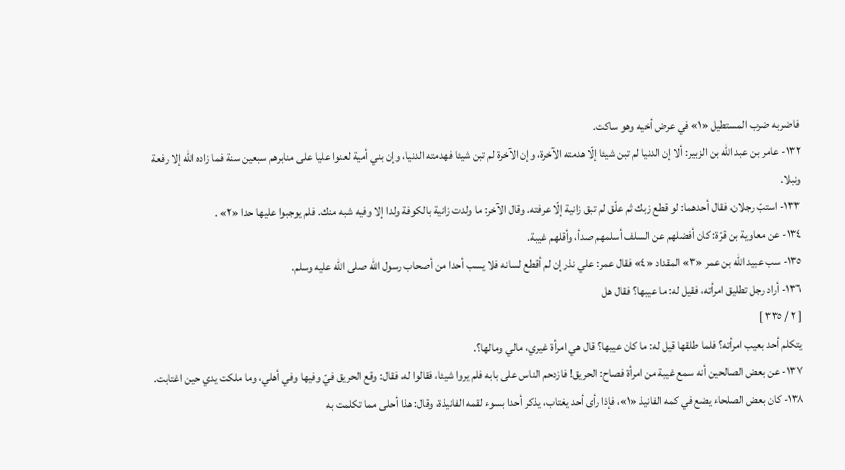فاضربه ضرب المستطيل «١» في عرض أخيه وهو ساكت.
١٣٢- عامر بن عبد الله بن الزبير: ألا إن الدنيا لم تبن شيئا إلّا هدمته الآخرة، وإن الآخرة لم تبن شيئا فهدمته الدنيا، وإن بني أمية لعنوا عليا على منابرهم سبعين سنة فما زاده الله إلا رفعة ونبلا.
١٣٣- استبّ رجلان، فقال أحدهما: لو قطع زبك ثم علّق لم تبق زانية إلّا عرفته. وقال الآخر: ما ولدت زانية بالكوفة ولدا إلا وفيه شبه منك. فلم يوجبوا عليها حدا «٢» .
١٣٤- عن معاوية بن قرّة: كان أفضلهم عن السلف أسلمهم صدأ، وأقلهم غيبة.
١٣٥- سب عبيد الله بن عمر «٣» المقداد «٤» فقال عمر: علي نذر إن لم أقطع لسانه فلا يسب أحدا من أصحاب رسول الله صلى الله عليه وسلم.
١٣٦- أراد رجل تطليق امرأته، فقيل له: ما عيبها؟ فقال هل
[ ٢ / ٣٣٥ ]
يتكلم أحد بعيب امرأته؟ فلما طلقها قيل له: ما كان عيبها؟ قال هي امرأة غيري، مالي ومالها؟.
١٣٧- عن بعض الصالحين أنه سمع غيبة من امرأة فصاح: الحريق! فازدحم الناس على بابه فلم يروا شيئا، فقالوا له، فقال: وقع الحريق فيّ وفيها وفي أهلي، وما ملكت يدي حين اغتابت.
١٣٨- كان بعض الصلحاء يضع في كمه الفانيذ «١»، فإذا رأى أحد يغتاب، يذكر أحدا بسوء لقمه الفانيذة، وقال: هذا أحلى مما تكلمت به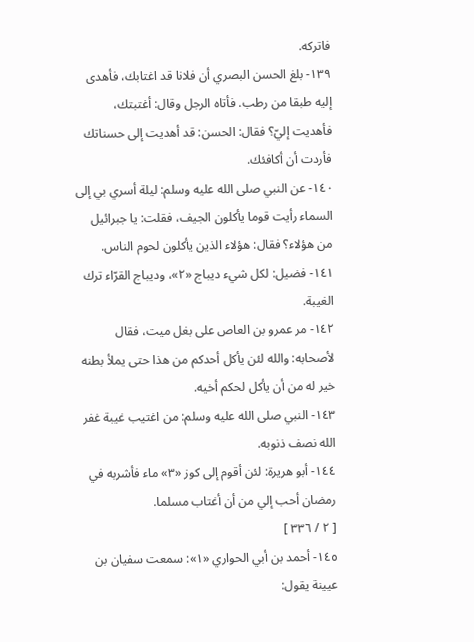فاتركه.
١٣٩- بلغ الحسن البصري أن فلانا قد اغتابك، فأهدى إليه طبقا من رطب. فأتاه الرجل وقال: أغتبتك، فأهديت إليّ؟ فقال: الحسن: قد أهديت إلى حسناتك فأردت أن أكافئك.
١٤٠- عن النبي صلى الله عليه وسلم: ليلة أسري بي إلى السماء رأيت قوما يأكلون الجيف، فقلت: يا جبرائيل من هؤلاء؟ فقال: هؤلاء الذين يأكلون لحوم الناس.
١٤١- فضيل: لكل شيء ديباج «٢»، وديباج القرّاء ترك الغيبة.
١٤٢- مر عمرو بن العاص على بغل ميت، فقال لأصحابه: والله لئن يأكل أحدكم من هذا حتى يملأ بطنه خير له من أن يأكل لحكم أخيه.
١٤٣- النبي صلى الله عليه وسلم: من اغتيب غيبة غفر الله نصف ذنوبه.
١٤٤- أبو هريرة: لئن أقوم إلى كوز «٣» ماء فأشربه في رمضان أحب إلي من أن أغتاب مسلما.
[ ٢ / ٣٣٦ ]
١٤٥- أحمد بن أبي الحواري «١»: سمعت سفيان بن عيينة يقول: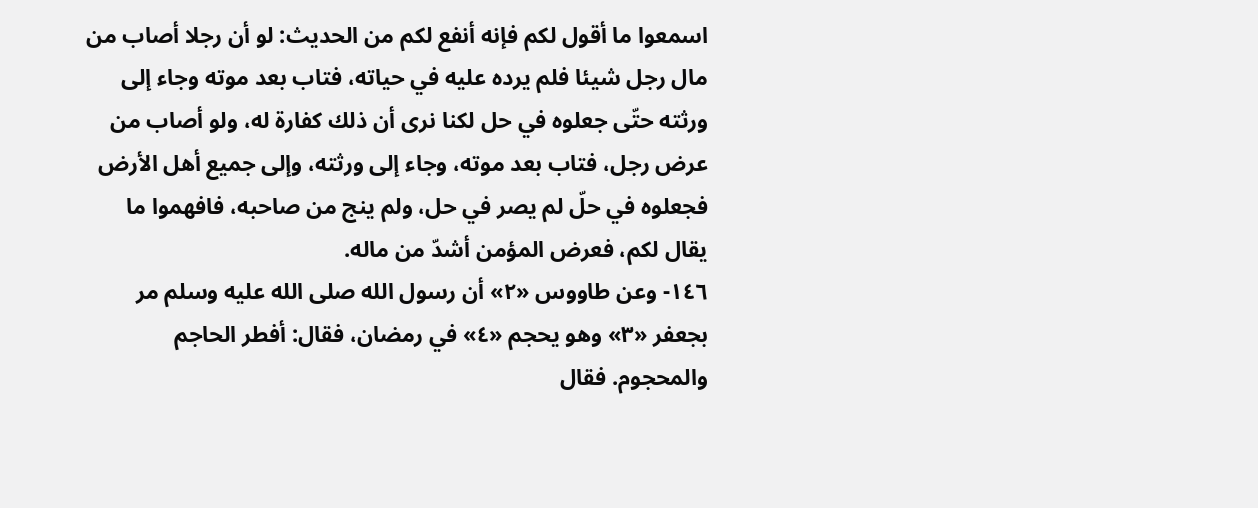اسمعوا ما أقول لكم فإنه أنفع لكم من الحديث: لو أن رجلا أصاب من مال رجل شيئا فلم يرده عليه في حياته، فتاب بعد موته وجاء إلى ورثته حتّى جعلوه في حل لكنا نرى أن ذلك كفارة له، ولو أصاب من عرض رجل، فتاب بعد موته، وجاء إلى ورثته، وإلى جميع أهل الأرض فجعلوه في حلّ لم يصر في حل، ولم ينج من صاحبه، فافهموا ما يقال لكم، فعرض المؤمن أشدّ من ماله.
١٤٦- وعن طاووس «٢» أن رسول الله صلى الله عليه وسلم مر بجعفر «٣» وهو يحجم «٤» في رمضان، فقال: أفطر الحاجم والمحجوم. فقال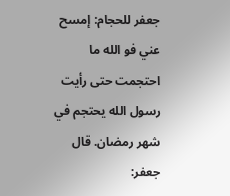جعفر للحجام: إمسح عني فو الله ما احتجمت حتى رأيت رسول الله يحتجم في شهر رمضان. قال جعفر: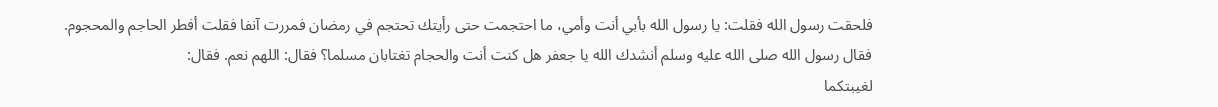فلحقت رسول الله فقلت: يا رسول الله بأبي أنت وأمي، ما احتجمت حتى رأيتك تحتجم في رمضان فمررت آنفا فقلت أفطر الحاجم والمحجوم. فقال رسول الله صلى الله عليه وسلم أنشدك الله يا جعفر هل كنت أنت والحجام تغتابان مسلما؟ فقال: اللهم نعم. فقال:
لغيبتكما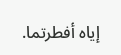إياه أفطرتما.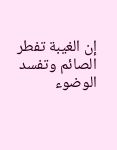إن الغيبة تفطر الصائم وتفسد الوضوء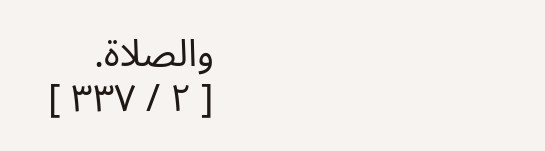والصلاة.
[ ٢ / ٣٣٧ ]